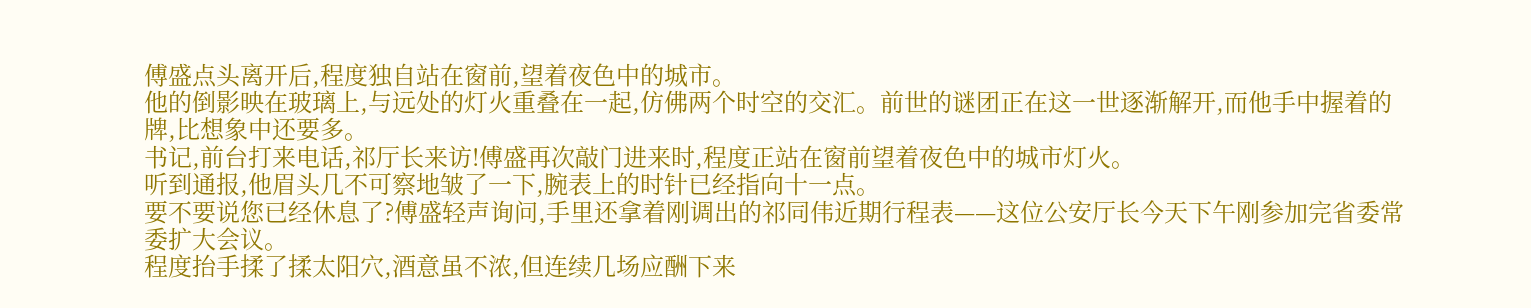傅盛点头离开后,程度独自站在窗前,望着夜色中的城市。
他的倒影映在玻璃上,与远处的灯火重叠在一起,仿佛两个时空的交汇。前世的谜团正在这一世逐渐解开,而他手中握着的牌,比想象中还要多。
书记,前台打来电话,祁厅长来访!傅盛再次敲门进来时,程度正站在窗前望着夜色中的城市灯火。
听到通报,他眉头几不可察地皱了一下,腕表上的时针已经指向十一点。
要不要说您已经休息了?傅盛轻声询问,手里还拿着刚调出的祁同伟近期行程表——这位公安厅长今天下午刚参加完省委常委扩大会议。
程度抬手揉了揉太阳穴,酒意虽不浓,但连续几场应酬下来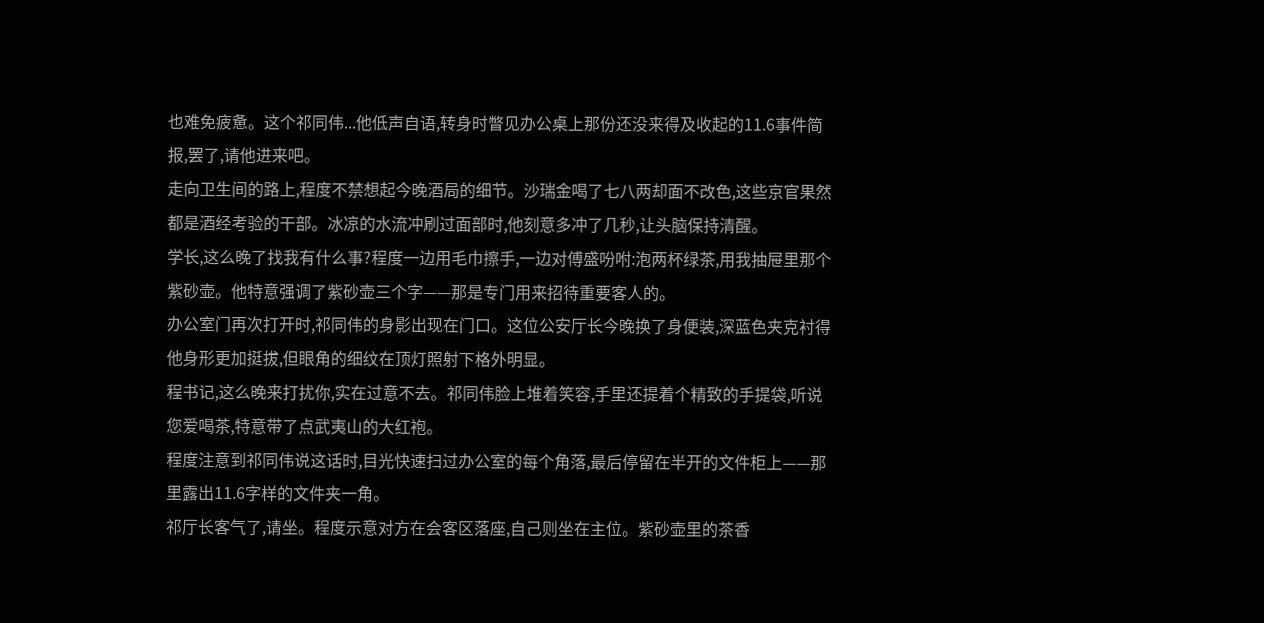也难免疲惫。这个祁同伟...他低声自语,转身时瞥见办公桌上那份还没来得及收起的11.6事件简报,罢了,请他进来吧。
走向卫生间的路上,程度不禁想起今晚酒局的细节。沙瑞金喝了七八两却面不改色,这些京官果然都是酒经考验的干部。冰凉的水流冲刷过面部时,他刻意多冲了几秒,让头脑保持清醒。
学长,这么晚了找我有什么事?程度一边用毛巾擦手,一边对傅盛吩咐:泡两杯绿茶,用我抽屉里那个紫砂壶。他特意强调了紫砂壶三个字——那是专门用来招待重要客人的。
办公室门再次打开时,祁同伟的身影出现在门口。这位公安厅长今晚换了身便装,深蓝色夹克衬得他身形更加挺拔,但眼角的细纹在顶灯照射下格外明显。
程书记,这么晚来打扰你,实在过意不去。祁同伟脸上堆着笑容,手里还提着个精致的手提袋,听说您爱喝茶,特意带了点武夷山的大红袍。
程度注意到祁同伟说这话时,目光快速扫过办公室的每个角落,最后停留在半开的文件柜上——那里露出11.6字样的文件夹一角。
祁厅长客气了,请坐。程度示意对方在会客区落座,自己则坐在主位。紫砂壶里的茶香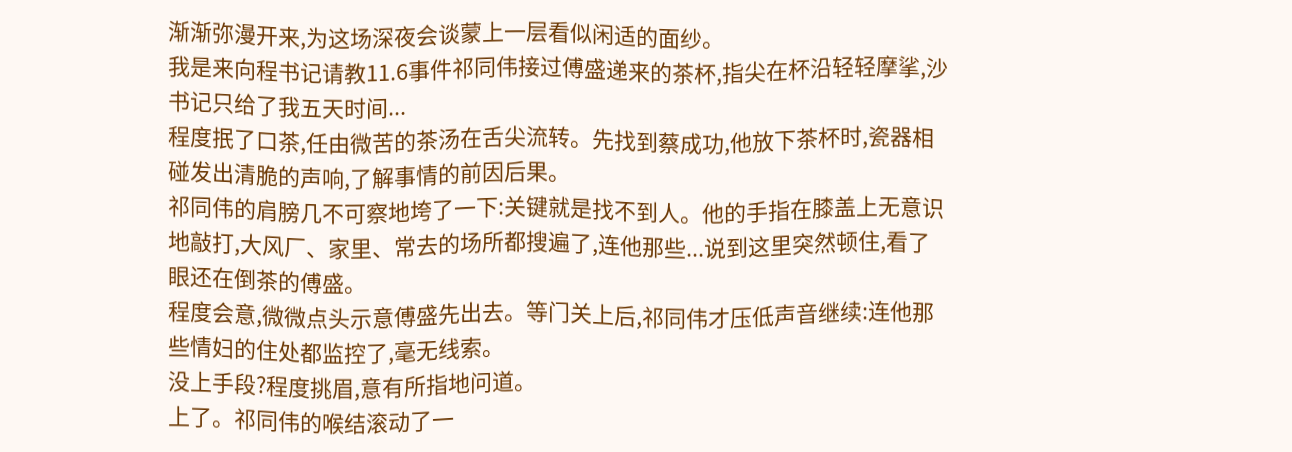渐渐弥漫开来,为这场深夜会谈蒙上一层看似闲适的面纱。
我是来向程书记请教11.6事件祁同伟接过傅盛递来的茶杯,指尖在杯沿轻轻摩挲,沙书记只给了我五天时间...
程度抿了口茶,任由微苦的茶汤在舌尖流转。先找到蔡成功,他放下茶杯时,瓷器相碰发出清脆的声响,了解事情的前因后果。
祁同伟的肩膀几不可察地垮了一下:关键就是找不到人。他的手指在膝盖上无意识地敲打,大风厂、家里、常去的场所都搜遍了,连他那些...说到这里突然顿住,看了眼还在倒茶的傅盛。
程度会意,微微点头示意傅盛先出去。等门关上后,祁同伟才压低声音继续:连他那些情妇的住处都监控了,毫无线索。
没上手段?程度挑眉,意有所指地问道。
上了。祁同伟的喉结滚动了一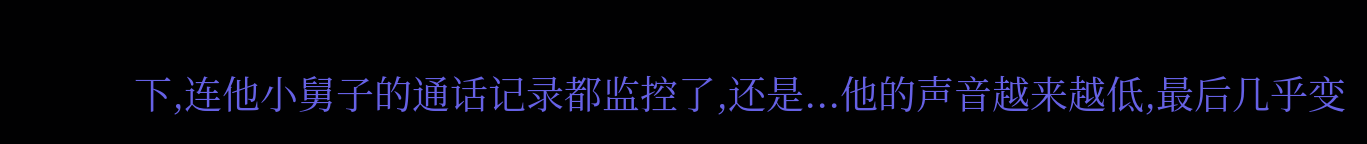下,连他小舅子的通话记录都监控了,还是...他的声音越来越低,最后几乎变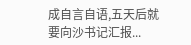成自言自语,五天后就要向沙书记汇报...